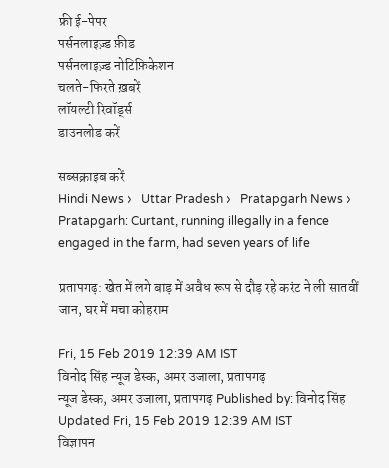फ्री ई-पेपर
पर्सनलाइज़्ड फ़ीड
पर्सनलाइज़्ड नोटिफ़िकेशन
चलते-फिरते ख़बरें
लॉयल्टी रिवॉर्ड्स
डाउनलोड करें

सब्सक्राइब करें
Hindi News ›   Uttar Pradesh ›   Pratapgarh News ›   Pratapgarh: Curtant, running illegally in a fence engaged in the farm, had seven years of life

प्रतापगढ़: खेत में लगे बाड़ में अवैध रूप से दौड़ रहे करंट ने ली सातवीं जान, घर में मचा कोहराम

Fri, 15 Feb 2019 12:39 AM IST
विनोद सिंह न्यूज डेस्क, अमर उजाला, प्रतापगढ़
न्यूज डेस्क, अमर उजाला, प्रतापगढ़ Published by: विनोद सिंह Updated Fri, 15 Feb 2019 12:39 AM IST
विज्ञापन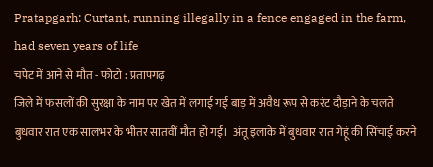Pratapgarh: Curtant, running illegally in a fence engaged in the farm, had seven years of life
चपेट में आने से मौत - फोटो : प्रतापगढ़
जिले में फसलों की सुरक्षा के नाम पर खेत में लगाई गई बाड़ में अवैध रूप से करंट दौड़ाने के चलते बुधवार रात एक सालभर के भीतर सातवीं मौत हो गई।  अंतू इलाके में बुधवार रात गेहूं की सिंचाई करने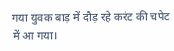गया युवक बाड़ में दौड़ रहे करंट की चपेट में आ गया।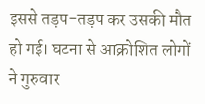इससे तड़प-तड़प कर उसकी मौत हो गई। घटना से आक्रोशित लोगों ने गुरुवार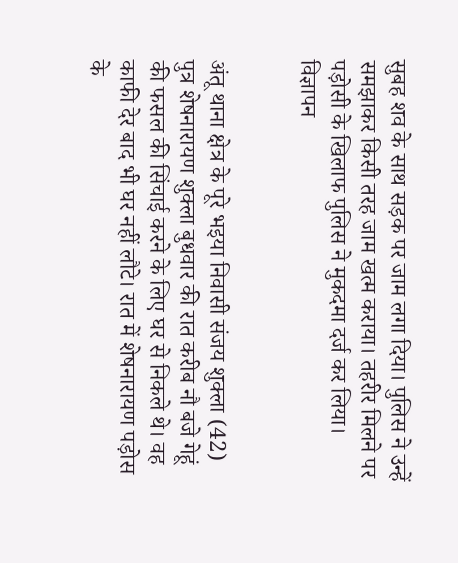सुबह शव के साथ सड़क पर जाम लगा दिया। पुलिस ने उन्हें समझाकर किसी तरह जाम खत्म कराया। तहरीर मिलने पर पड़ोसी के खिलाफ पुलिस ने मुकदमा दर्ज कर लिया।
विज्ञापन


अंतू थाना क्षेत्र के पूरे भइया निवासी संजय शुक्ला (42) पुत्र शेषनारायण शुक्ला बुधवार की रात करीब नौ बजे गेहूं की फसल की सिंचाई करने के लिए घर से निकले थे। वह काफी देर बाद भी घर नहीं लौटे। रात में शेषनारायण पड़ोस के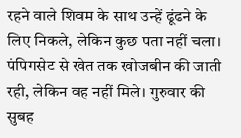रहने वाले शिवम के साथ उन्हें ढूंढने के लिए निकले, लेकिन कुछ पता नहीं चला। पंपिगसेट से खेत तक खोजबीन की जाती रही, लेकिन वह नहीं मिले। गुरुवार की सुबह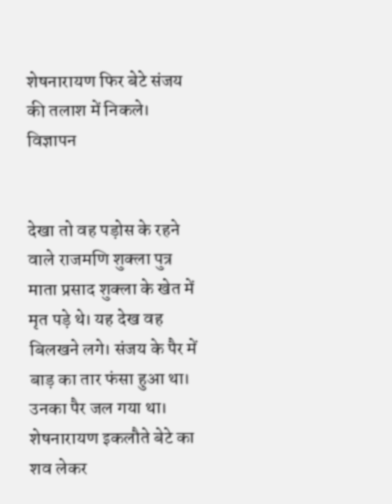शेषनारायण फिर बेटे संजय की तलाश में निकले।
विज्ञापन


देखा तो वह पड़ोस के रहने वाले राजमणि शुक्ला पुत्र माता प्रसाद शुक्ला के खेत में मृत पड़े थे। यह देख वह बिलखने लगे। संजय के पैर में बाड़ का तार फंसा हुआ था। उनका पैर जल गया था। शेषनारायण इकलौते बेटे का शव लेकर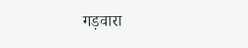गड़वारा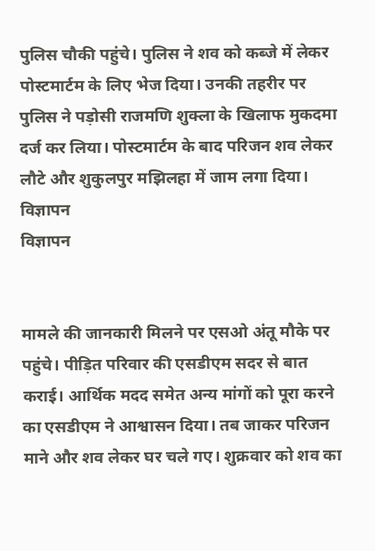पुलिस चौकी पहुंचे। पुलिस ने शव को कब्जे में लेकर पोस्टमार्टम के लिए भेज दिया। उनकी तहरीर पर पुलिस ने पड़ोसी राजमणि शुक्ला के खिलाफ मुकदमा दर्ज कर लिया। पोस्टमार्टम के बाद परिजन शव लेकर लौटे और शुकुलपुर मझिलहा में जाम लगा दिया।
विज्ञापन
विज्ञापन


मामले की जानकारी मिलने पर एसओ अंतू मौके पर पहुंचे। पीड़ित परिवार की एसडीएम सदर से बात कराई। आर्थिक मदद समेत अन्य मांगों को पूरा करने का एसडीएम ने आश्वासन दिया। तब जाकर परिजन माने और शव लेकर घर चले गए। शुक्रवार को शव का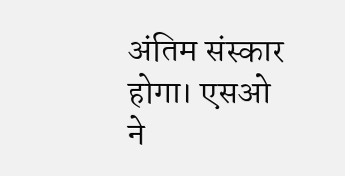अंतिम संस्कार होगा। एसओ ने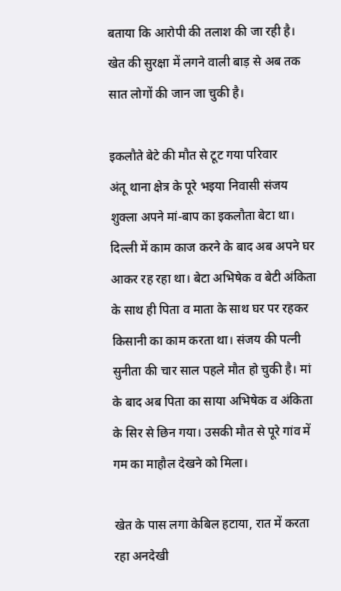बताया कि आरोपी की तलाश की जा रही है। खेत की सुरक्षा में लगने वाली बाड़ से अब तक सात लोगों की जान जा चुकी है।

इकलौते बेटे की मौत से टूट गया परिवार
अंतू थाना क्षेत्र के पूरे भइया निवासी संजय शुक्ला अपने मां-बाप का इकलौता बेटा था। दिल्ली में काम काज करने के बाद अब अपने घर आकर रह रहा था। बेटा अभिषेक व बेटी अंकिता के साथ ही पिता व माता के साथ घर पर रहकर किसानी का काम करता था। संजय की पत्नी सुनीता की चार साल पहले मौत हो चुकी है। मां के बाद अब पिता का साया अभिषेक व अंकिता के सिर से छिन गया। उसकी मौत से पूरे गांव में गम का माहौल देखने को मिला।

खेत के पास लगा केबिल हटाया, रात में करता रहा अनदेखी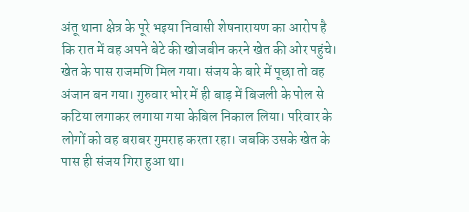अंतू थाना क्षेत्र के पूरे भइया निवासी शेषनारायण का आरोप है कि रात में वह अपने बेटे की खोजबीन करने खेत की ओर पहुंचे। खेत के पास राजमणि मिल गया। संजय के बारे में पूछा तो वह अंजान बन गया। गुरुवार भोर में ही बाड़ में बिजली के पोल से कटिया लगाकर लगाया गया केबिल निकाल लिया। परिवार के लोगों को वह बराबर गुमराह करता रहा। जबकि उसके खेत के पास ही संजय गिरा हुआ था।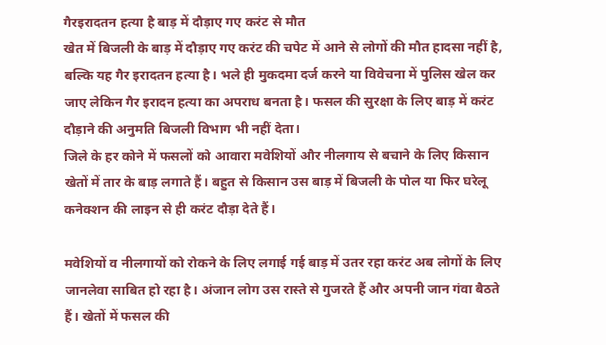गैरइरादतन हत्या है बाड़ में दौड़ाए गए करंट से मौत
खेत में बिजली के बाड़ में दौड़ाए गए करंट की चपेट में आने से लोगों की मौत हादसा नहीं है, बल्कि यह गैर इरादतन हत्या है। भले ही मुकदमा दर्ज करने या विवेचना में पुलिस खेल कर जाए लेकिन गैर इरादन हत्या का अपराध बनता है। फसल की सुरक्षा के लिए बाड़ में करंट दौड़ाने की अनुमति बिजली विभाग भी नहीं देता।
जिले के हर कोने में फसलों को आवारा मवेशियों और नीलगाय से बचाने के लिए किसान खेतों में तार के बाड़ लगाते हैं। बहुत से किसान उस बाड़ में बिजली के पोल या फिर घरेलू कनेक्शन की लाइन से ही करंट दौड़ा देते हैं।

मवेशियों व नीलगायों को रोकने के लिए लगाई गई बाड़ में उतर रहा करंट अब लोगों के लिए जानलेवा साबित हो रहा है। अंजान लोग उस रास्ते से गुजरते हैं और अपनी जान गंवा बैठते हैं। खेतों में फसल की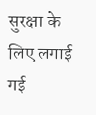सुरक्षा के लिए लगाई गई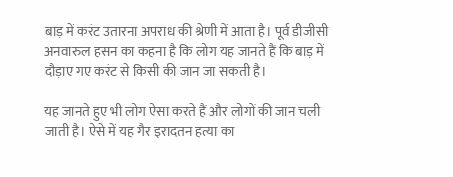बाड़ में करंट उतारना अपराध की श्रेणी में आता है। पूर्व डीजीसी अनवारुल हसन का कहना है कि लोग यह जानते हैं कि बाड़ में दौड़ाए गए करंट से किसी की जान जा सकती है।

यह जानते हुए भी लोग ऐसा करते हैं और लोगों की जान चली जाती है। ऐसे में यह गैर इरादतन हत्या का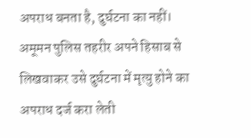अपराध बनता है, दुर्घटना का नहीं। अमूमन पुलिस तहरीर अपने हिसाब से लिखवाकर उसे दुर्घटना में मृत्यु होने का अपराध दर्ज करा लेती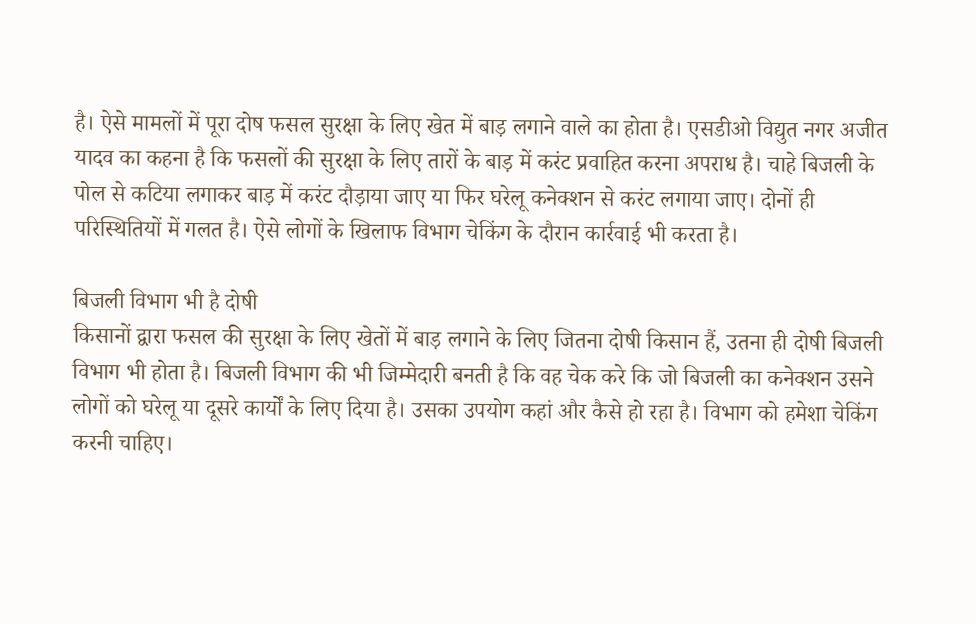है। ऐसे मामलों में पूरा दोष फसल सुरक्षा के लिए खेत में बाड़ लगाने वाले का होता है। एसडीओ विद्युत नगर अजीत यादव का कहना है कि फसलों की सुरक्षा के लिए तारों के बाड़ में करंट प्रवाहित करना अपराध है। चाहे बिजली के पोल से कटिया लगाकर बाड़ में करंट दौड़ाया जाए या फिर घरेलू कनेक्शन से करंट लगाया जाए। दोनों ही परिस्थितियों में गलत है। ऐसे लोगों के खिलाफ विभाग चेकिंग के दौरान कार्रवाई भी करता है।

बिजली विभाग भी है दोषी
किसानों द्वारा फसल की सुरक्षा के लिए खेतों में बाड़ लगाने के लिए जितना दोषी किसान हैं, उतना ही दोषी बिजली विभाग भी होता है। बिजली विभाग की भी जिम्मेदारी बनती है कि वह चेक करे कि जो बिजली का कनेक्शन उसने लोगों को घरेलू या दूसरे कार्यों के लिए दिया है। उसका उपयोग कहां और कैसे हो रहा है। विभाग को हमेशा चेकिंग करनी चाहिए।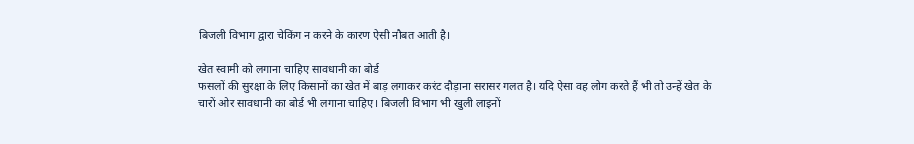बिजली विभाग द्वारा चेकिंग न करने के कारण ऐसी नौबत आती है।

खेत स्वामी को लगाना चाहिए सावधानी का बोर्ड
फसलों की सुरक्षा के लिए किसानों का खेत में बाड़ लगाकर करंट दौड़ाना सरासर गलत है। यदि ऐसा वह लोग करते हैं भी तो उन्हें खेत के चारों ओर सावधानी का बोर्ड भी लगाना चाहिए। बिजली विभाग भी खुली लाइनों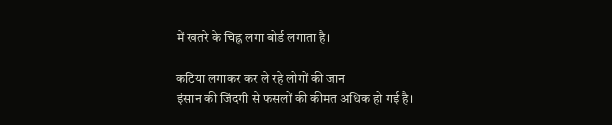में खतरे के चिह्न लगा बोर्ड लगाता है।

कटिया लगाकर कर ले रहे लोगों की जान
इंसान की जिंदगी से फसलों की कीमत अधिक हो गई है।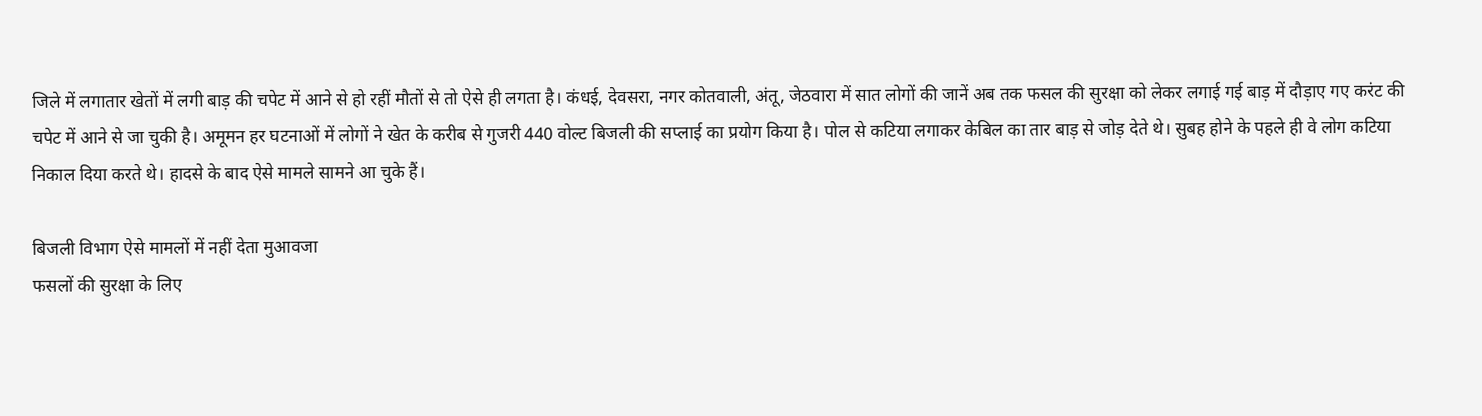जिले में लगातार खेतों में लगी बाड़ की चपेट में आने से हो रहीं मौतों से तो ऐसे ही लगता है। कंधई, देवसरा, नगर कोतवाली, अंतू, जेठवारा में सात लोगों की जानें अब तक फसल की सुरक्षा को लेकर लगाई गई बाड़ में दौड़ाए गए करंट की चपेट में आने से जा चुकी है। अमूमन हर घटनाओं में लोगों ने खेत के करीब से गुजरी 440 वोल्ट बिजली की सप्लाई का प्रयोग किया है। पोल से कटिया लगाकर केबिल का तार बाड़ से जोड़ देते थे। सुबह होने के पहले ही वे लोग कटिया निकाल दिया करते थे। हादसे के बाद ऐसे मामले सामने आ चुके हैं।

बिजली विभाग ऐसे मामलों में नहीं देता मुआवजा
फसलों की सुरक्षा के लिए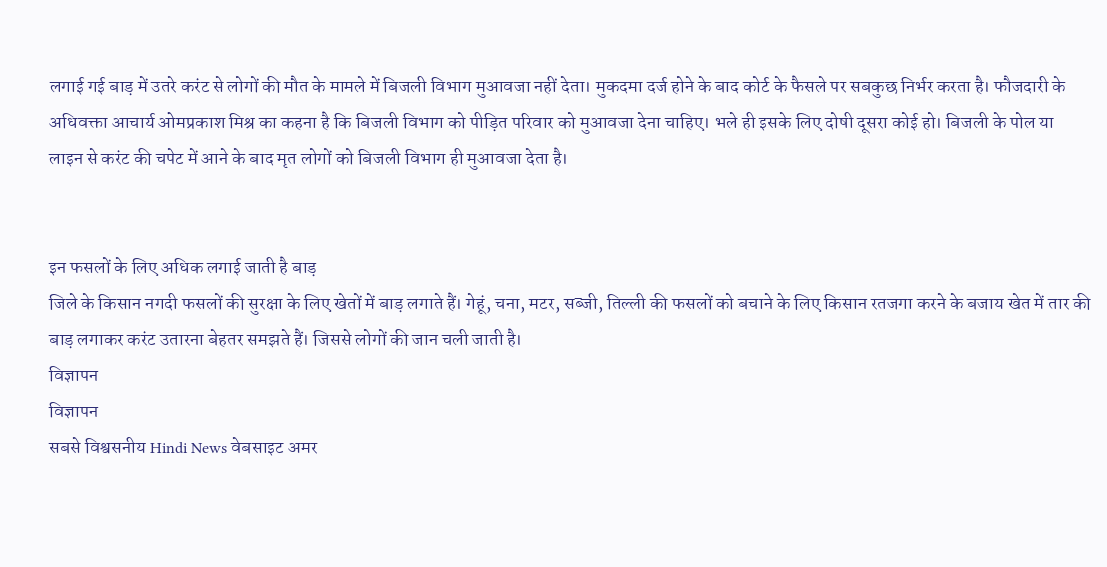लगाई गई बाड़ में उतरे करंट से लोगों की मौत के मामले में बिजली विभाग मुआवजा नहीं देता। मुकदमा दर्ज होने के बाद कोर्ट के फैसले पर सबकुछ निर्भर करता है। फौजदारी के अधिवक्ता आचार्य ओमप्रकाश मिश्र का कहना है कि बिजली विभाग को पीड़ित परिवार को मुआवजा देना चाहिए। भले ही इसके लिए दोषी दूसरा कोई हो। बिजली के पोल या लाइन से करंट की चपेट में आने के बाद मृत लोगों को बिजली विभाग ही मुआवजा देता है।


इन फसलों के लिए अधिक लगाई जाती है बाड़
जिले के किसान नगदी फसलों की सुरक्षा के लिए खेतों में बाड़ लगाते हैं। गेहूं, चना, मटर, सब्जी, तिल्ली की फसलों को बचाने के लिए किसान रतजगा करने के बजाय खेत में तार की बाड़ लगाकर करंट उतारना बेहतर समझते हैं। जिससे लोगों की जान चली जाती है।
विज्ञापन
विज्ञापन
सबसे विश्वसनीय Hindi News वेबसाइट अमर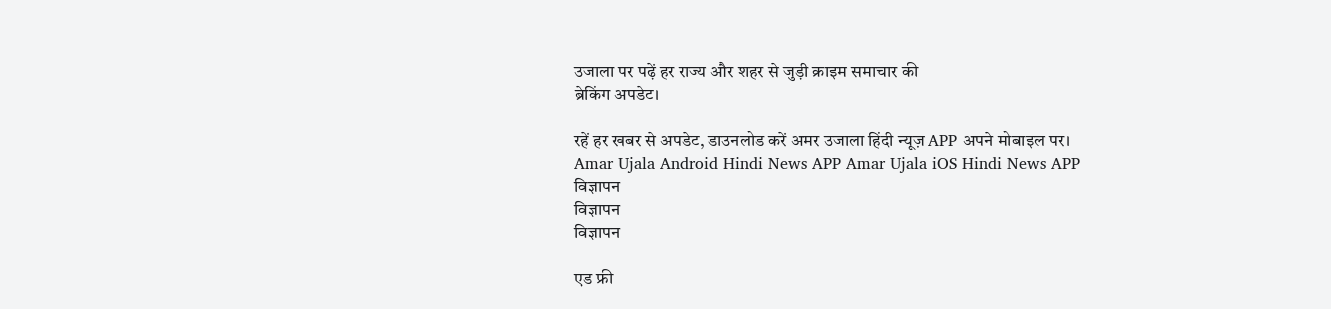उजाला पर पढ़ें हर राज्य और शहर से जुड़ी क्राइम समाचार की
ब्रेकिंग अपडेट।

रहें हर खबर से अपडेट, डाउनलोड करें अमर उजाला हिंदी न्यूज़ APP अपने मोबाइल पर।
Amar Ujala Android Hindi News APP Amar Ujala iOS Hindi News APP
विज्ञापन
विज्ञापन
विज्ञापन

एड फ्री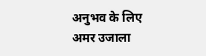अनुभव के लिए अमर उजाला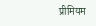प्रीमियम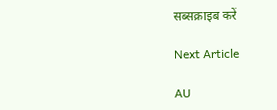सब्सक्राइब करें

Next Article

AU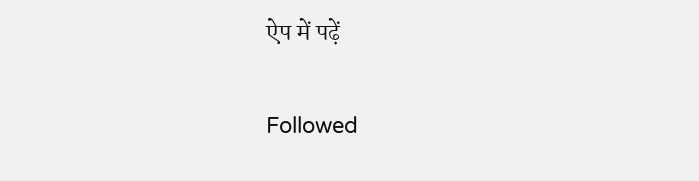ऐप में पढ़ें

Followed